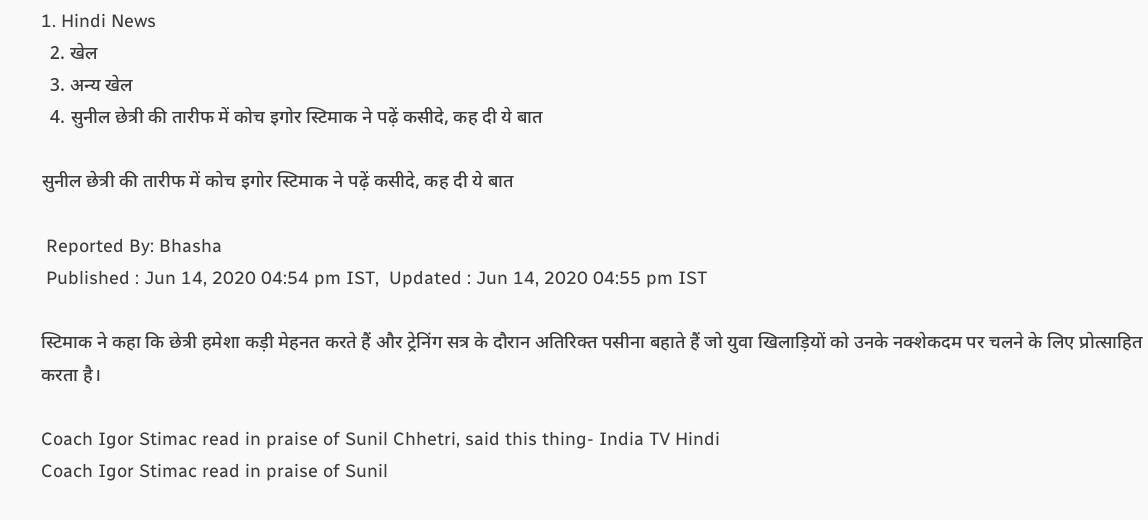1. Hindi News
  2. खेल
  3. अन्य खेल
  4. सुनील छेत्री की तारीफ में कोच इगोर स्टिमाक ने पढ़ें कसीदे, कह दी ये बात

सुनील छेत्री की तारीफ में कोच इगोर स्टिमाक ने पढ़ें कसीदे, कह दी ये बात

 Reported By: Bhasha
 Published : Jun 14, 2020 04:54 pm IST,  Updated : Jun 14, 2020 04:55 pm IST

स्टिमाक ने कहा कि छेत्री हमेशा कड़ी मेहनत करते हैं और ट्रेनिंग सत्र के दौरान अतिरिक्त पसीना बहाते हैं जो युवा खिलाड़ियों को उनके नक्शेकदम पर चलने के लिए प्रोत्साहित करता है।

Coach Igor Stimac read in praise of Sunil Chhetri, said this thing- India TV Hindi
Coach Igor Stimac read in praise of Sunil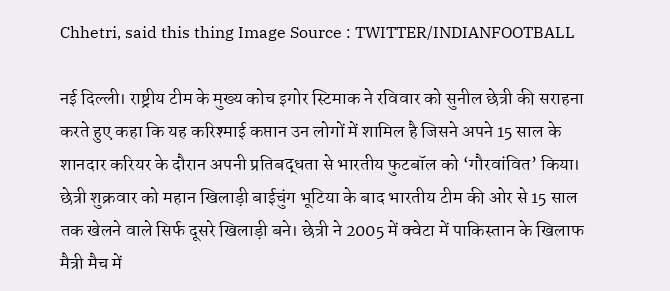Chhetri, said this thing Image Source : TWITTER/INDIANFOOTBALL

नई दिल्ली। राष्ट्रीय टीम के मुख्य कोच इगोर स्टिमाक ने रविवार को सुनील छेत्री की सराहना करते हुए कहा कि यह करिश्माई कप्तान उन लोगों में शामिल है जिसने अपने 15 साल के शानदार करियर के दौरान अपनी प्रतिबद्धता से भारतीय फुटबॉल को ‘गौरवांवित’ किया। छेत्री शुक्रवार को महान खिलाड़ी बाईचुंग भूटिया के बाद भारतीय टीम की ओर से 15 साल तक खेलने वाले सिर्फ दूसरे खिलाड़ी बने। छेत्री ने 2005 में क्वेटा में पाकिस्तान के खिलाफ मैत्री मैच में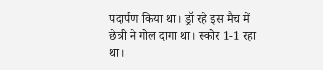पदार्पण किया था। ड्रॉ रहे इस मैच में छेत्री ने गोल दागा था। स्कोर 1-1 रहा था।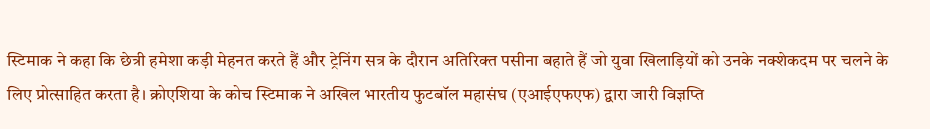स्टिमाक ने कहा कि छेत्री हमेशा कड़ी मेहनत करते हैं और ट्रेनिंग सत्र के दौरान अतिरिक्त पसीना बहाते हैं जो युवा खिलाड़ियों को उनके नक्शेकदम पर चलने के लिए प्रोत्साहित करता है। क्रोएशिया के कोच स्टिमाक ने अखिल भारतीय फुटबॉल महासंघ (एआईएफएफ) द्वारा जारी विज्ञप्ति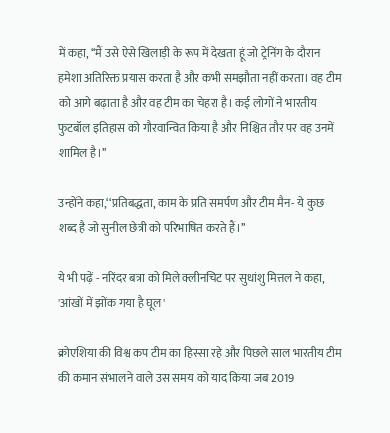में कहा, ‘‘मैं उसे ऐसे खिलाड़ी के रूप में देखता हूं जो ट्रेनिंग के दौरान हमेशा अतिरिक्त प्रयास करता है और कभी समझौता नहीं करता। वह टीम को आगे बढ़ाता है और वह टीम का चेहरा है। कई लोगों ने भारतीय फुटबॉल इतिहास को गौरवान्वित किया है और निश्चित तौर पर वह उनमें शामिल है।’’

उन्होंने कहा,‘‘प्रतिबद्धता, काम के प्रति समर्पण और टीम मैन- ये कुछ शब्द है जो सुनील छेत्री को परिभाषित करते हैं।’’

ये भी पढ़ें - नरिंदर बत्रा को मिले क्लीनचिट पर सुधांशु मित्तल ने कहा, 'आंखों में झोंक गया है घूल'

क्रोएशिया की विश्व कप टीम का हिस्सा रहे और पिछले साल भारतीय टीम की कमान संभालने वाले उस समय को याद किया जब 2019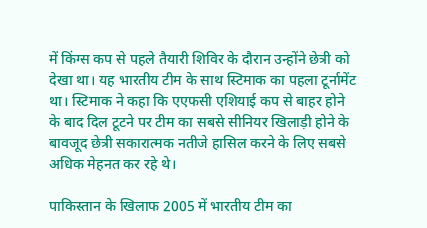में किंग्स कप से पहले तैयारी शिविर के दौरान उन्होंने छेत्री को देखा था। यह भारतीय टीम के साथ स्टिमाक का पहला टूर्नामेंट था। स्टिमाक ने कहा कि एएफसी एशियाई कप से बाहर होने के बाद दिल टूटने पर टीम का सबसे सीनियर खिलाड़ी होने के बावजूद छेत्री सकारात्मक नतीजे हासिल करने के लिए सबसे अधिक मेहनत कर रहे थे।

पाकिस्तान के खिलाफ 2005 में भारतीय टीम का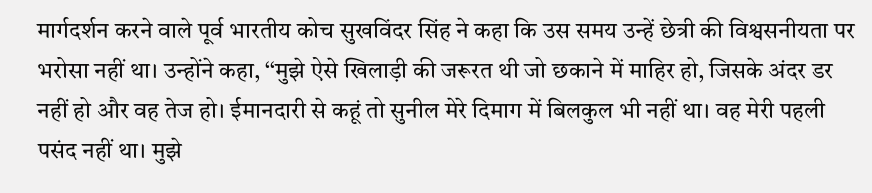मार्गदर्शन करने वाले पूर्व भारतीय कोच सुखविंदर सिंह ने कहा कि उस समय उन्हें छेत्री की विश्वसनीयता पर भरोसा नहीं था। उन्होंने कहा, ‘‘मुझे ऐसे खिलाड़ी की जरूरत थी जो छकाने में माहिर हो, जिसके अंदर डर नहीं हो और वह तेज हो। ईमानदारी से कहूं तो सुनील मेरे दिमाग में बिलकुल भी नहीं था। वह मेरी पहली पसंद नहीं था। मुझे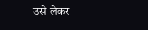उसे लेकर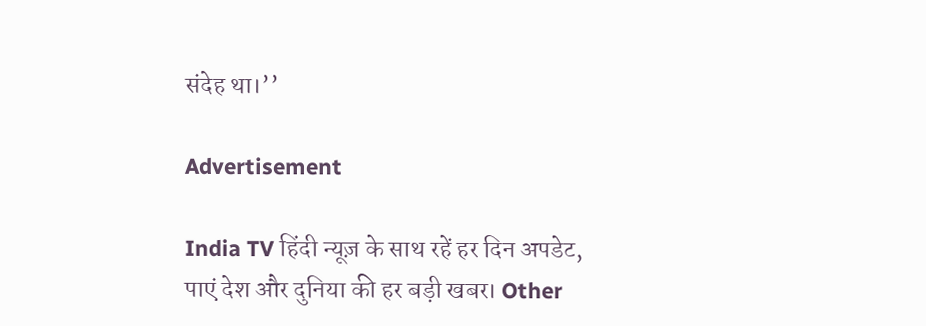संदेह था।’’

Advertisement

India TV हिंदी न्यूज़ के साथ रहें हर दिन अपडेट, पाएं देश और दुनिया की हर बड़ी खबर। Other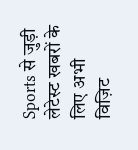Sports से जुड़ी लेटेस्ट खबरों के लिए अभी विज़िट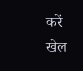करें खेल